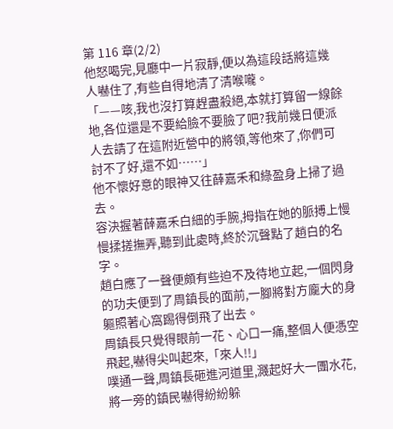第 116 章(2/2)
他怒喝完,見廳中一片寂靜,便以為這段話將這幾人嚇住了,有些自得地清了清喉嚨。
「——咳,我也沒打算趕盡殺絕,本就打算留一線餘地,各位還是不要給臉不要臉了吧?我前幾日便派人去請了在這附近營中的將領,等他來了,你們可討不了好,還不如……」
他不懷好意的眼神又往薛嘉禾和綠盈身上掃了過去。
容決握著薛嘉禾白細的手腕,拇指在她的脈搏上慢慢揉搓撫弄,聽到此處時,終於沉聲點了趙白的名字。
趙白應了一聲便頗有些迫不及待地立起,一個閃身的功夫便到了周鎮長的面前,一腳將對方龐大的身軀照著心窩踢得倒飛了出去。
周鎮長只覺得眼前一花、心口一痛,整個人便憑空飛起,嚇得尖叫起來,「來人!!」
噗通一聲,周鎮長砸進河道里,濺起好大一團水花,將一旁的鎮民嚇得紛紛躲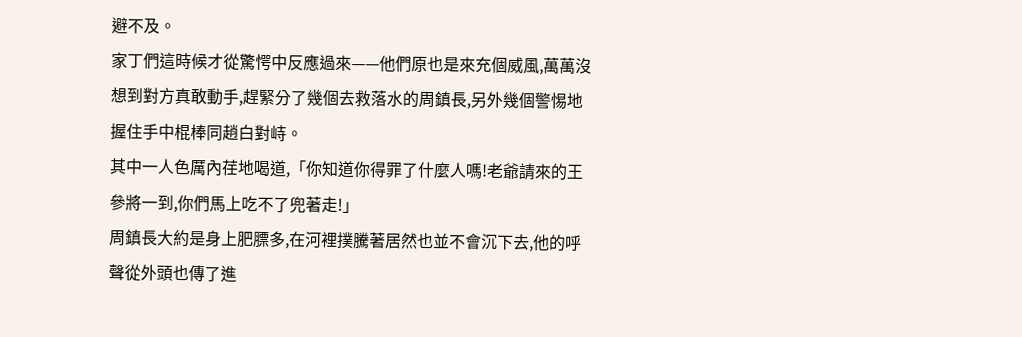避不及。
家丁們這時候才從驚愕中反應過來——他們原也是來充個威風,萬萬沒想到對方真敢動手,趕緊分了幾個去救落水的周鎮長,另外幾個警惕地握住手中棍棒同趙白對峙。
其中一人色厲內荏地喝道,「你知道你得罪了什麼人嗎!老爺請來的王參將一到,你們馬上吃不了兜著走!」
周鎮長大約是身上肥膘多,在河裡撲騰著居然也並不會沉下去,他的呼聲從外頭也傳了進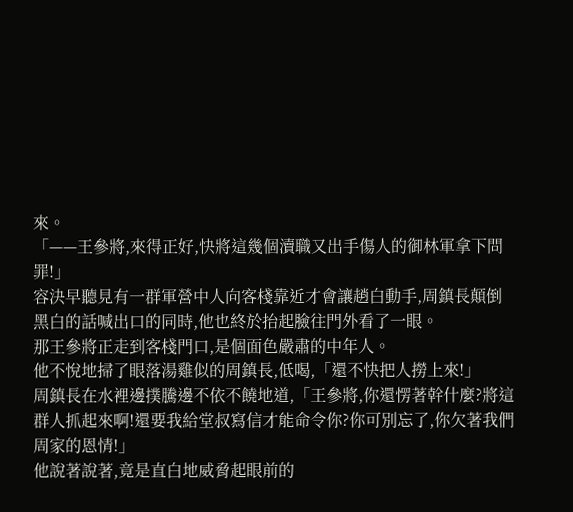來。
「——王參將,來得正好,快將這幾個瀆職又出手傷人的御林軍拿下問罪!」
容決早聽見有一群軍營中人向客棧靠近才會讓趙白動手,周鎮長顛倒黑白的話喊出口的同時,他也終於抬起臉往門外看了一眼。
那王參將正走到客棧門口,是個面色嚴肅的中年人。
他不悅地掃了眼落湯雞似的周鎮長,低喝,「還不快把人撈上來!」
周鎮長在水裡邊撲騰邊不依不饒地道,「王參將,你還愣著幹什麼?將這群人抓起來啊!還要我給堂叔寫信才能命令你?你可別忘了,你欠著我們周家的恩情!」
他說著說著,竟是直白地威脅起眼前的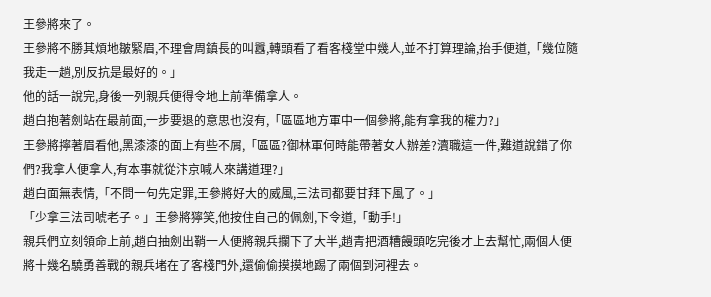王參將來了。
王參將不勝其煩地皺緊眉,不理會周鎮長的叫囂,轉頭看了看客棧堂中幾人,並不打算理論,抬手便道,「幾位隨我走一趟,別反抗是最好的。」
他的話一說完,身後一列親兵便得令地上前準備拿人。
趙白抱著劍站在最前面,一步要退的意思也沒有,「區區地方軍中一個參將,能有拿我的權力?」
王參將擰著眉看他,黑漆漆的面上有些不屑,「區區?御林軍何時能帶著女人辦差?瀆職這一件,難道說錯了你們?我拿人便拿人,有本事就從汴京喊人來講道理?」
趙白面無表情,「不問一句先定罪,王參將好大的威風,三法司都要甘拜下風了。」
「少拿三法司唬老子。」王參將獰笑,他按住自己的佩劍,下令道,「動手!」
親兵們立刻領命上前,趙白抽劍出鞘一人便將親兵攔下了大半,趙青把酒糟饅頭吃完後才上去幫忙,兩個人便將十幾名驍勇善戰的親兵堵在了客棧門外,還偷偷摸摸地踢了兩個到河裡去。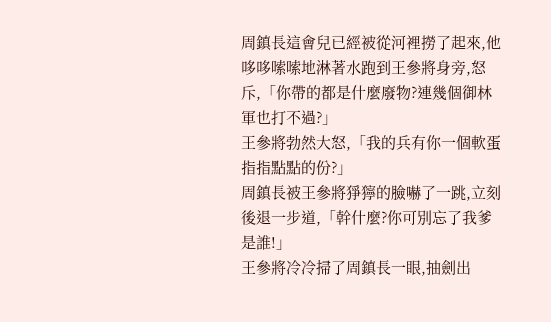周鎮長這會兒已經被從河裡撈了起來,他哆哆嗦嗦地淋著水跑到王參將身旁,怒斥,「你帶的都是什麼廢物?連幾個御林軍也打不過?」
王參將勃然大怒,「我的兵有你一個軟蛋指指點點的份?」
周鎮長被王參將猙獰的臉嚇了一跳,立刻後退一步道,「幹什麼?你可別忘了我爹是誰!」
王參將冷冷掃了周鎮長一眼,抽劍出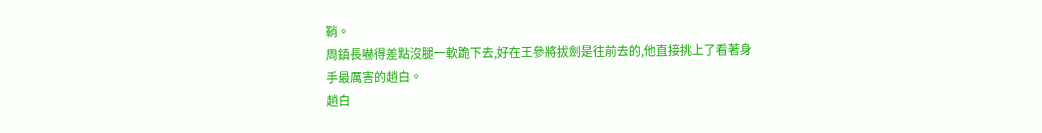鞘。
周鎮長嚇得差點沒腿一軟跪下去,好在王參將拔劍是往前去的,他直接挑上了看著身手最厲害的趙白。
趙白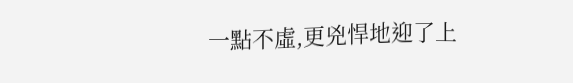一點不虛,更兇悍地迎了上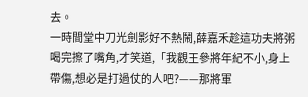去。
一時間堂中刀光劍影好不熱鬧,薛嘉禾趁這功夫將粥喝完擦了嘴角,才笑道,「我觀王參將年紀不小,身上帶傷,想必是打過仗的人吧?——那將軍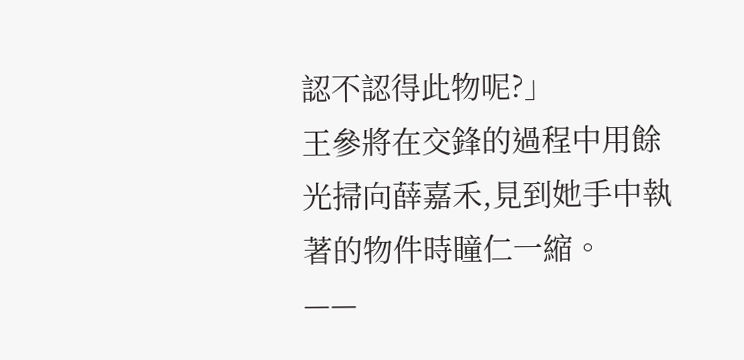認不認得此物呢?」
王參將在交鋒的過程中用餘光掃向薛嘉禾,見到她手中執著的物件時瞳仁一縮。
——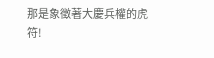那是象徵著大慶兵權的虎符!